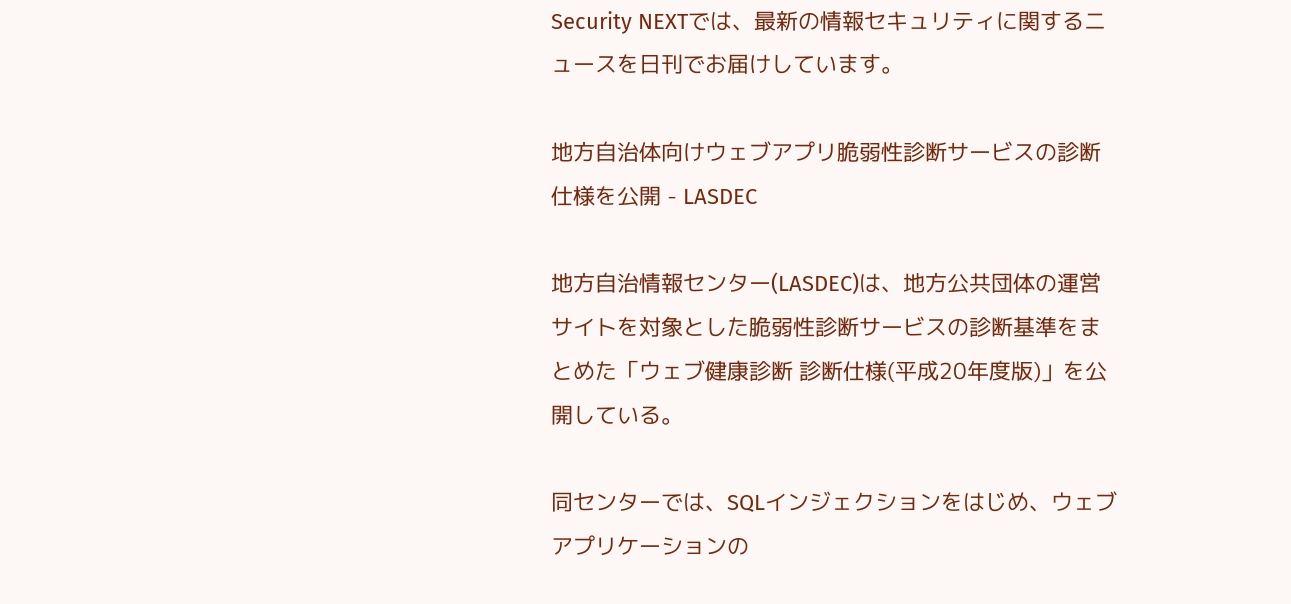Security NEXTでは、最新の情報セキュリティに関するニュースを日刊でお届けしています。

地方自治体向けウェブアプリ脆弱性診断サービスの診断仕様を公開 - LASDEC

地方自治情報センター(LASDEC)は、地方公共団体の運営サイトを対象とした脆弱性診断サービスの診断基準をまとめた「ウェブ健康診断 診断仕様(平成20年度版)」を公開している。

同センターでは、SQLインジェクションをはじめ、ウェブアプリケーションの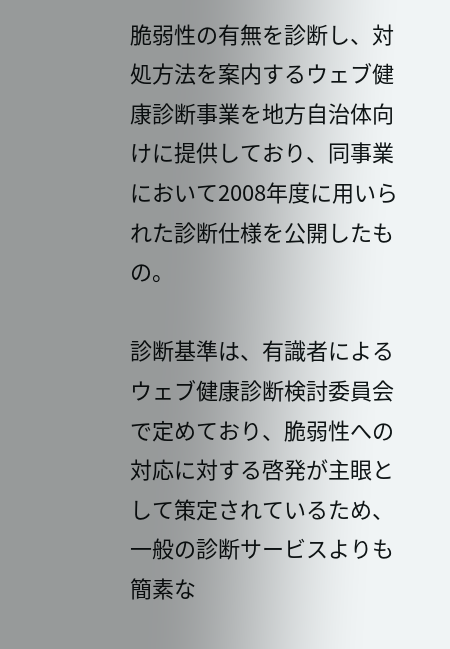脆弱性の有無を診断し、対処方法を案内するウェブ健康診断事業を地方自治体向けに提供しており、同事業において2008年度に用いられた診断仕様を公開したもの。

診断基準は、有識者によるウェブ健康診断検討委員会で定めており、脆弱性への対応に対する啓発が主眼として策定されているため、一般の診断サービスよりも簡素な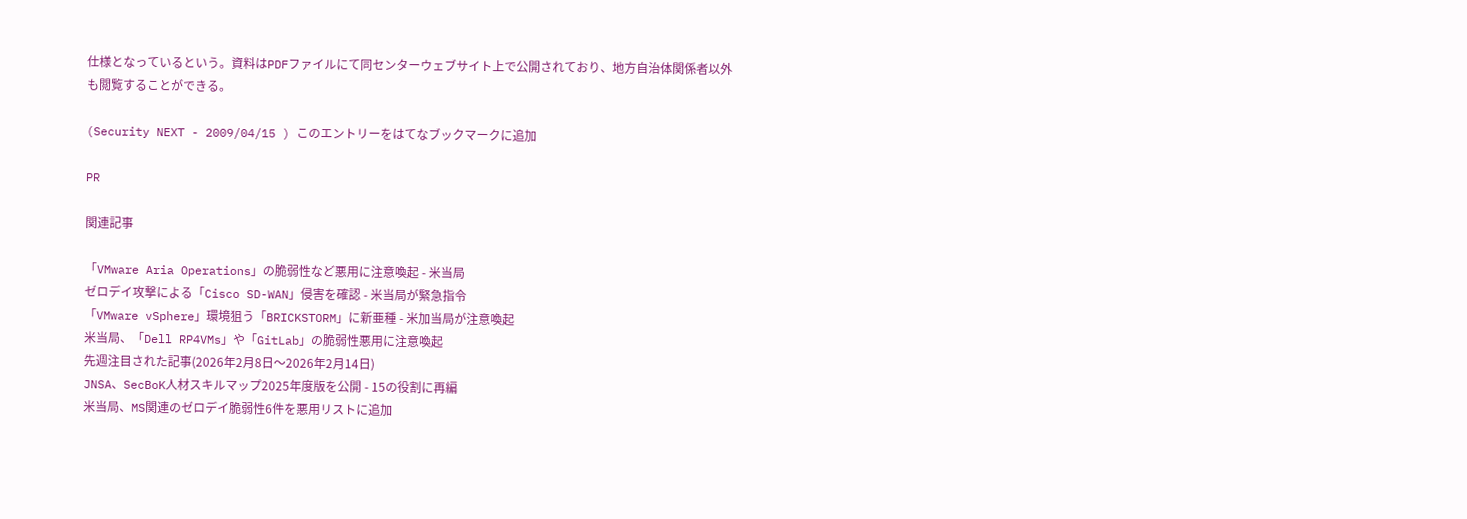仕様となっているという。資料はPDFファイルにて同センターウェブサイト上で公開されており、地方自治体関係者以外も閲覧することができる。

(Security NEXT - 2009/04/15 ) このエントリーをはてなブックマークに追加

PR

関連記事

「VMware Aria Operations」の脆弱性など悪用に注意喚起 - 米当局
ゼロデイ攻撃による「Cisco SD-WAN」侵害を確認 - 米当局が緊急指令
「VMware vSphere」環境狙う「BRICKSTORM」に新亜種 - 米加当局が注意喚起
米当局、「Dell RP4VMs」や「GitLab」の脆弱性悪用に注意喚起
先週注目された記事(2026年2月8日〜2026年2月14日)
JNSA、SecBoK人材スキルマップ2025年度版を公開 - 15の役割に再編
米当局、MS関連のゼロデイ脆弱性6件を悪用リストに追加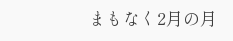まもなく2月の月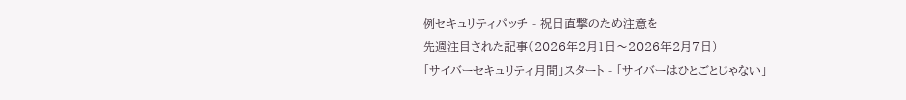例セキュリティパッチ - 祝日直撃のため注意を
先週注目された記事(2026年2月1日〜2026年2月7日)
「サイバーセキュリティ月間」スタート - 「サイバーはひとごとじゃない」